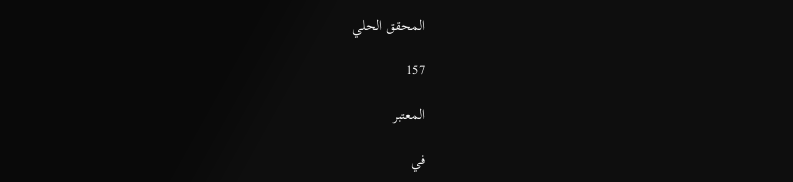المحقق الحلي

157

المعتبر

في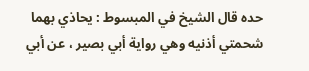حده قال الشيخ في المبسوط : يحاذي بهما شحمتي أذنيه وهي رواية أبي بصير ، عن أبي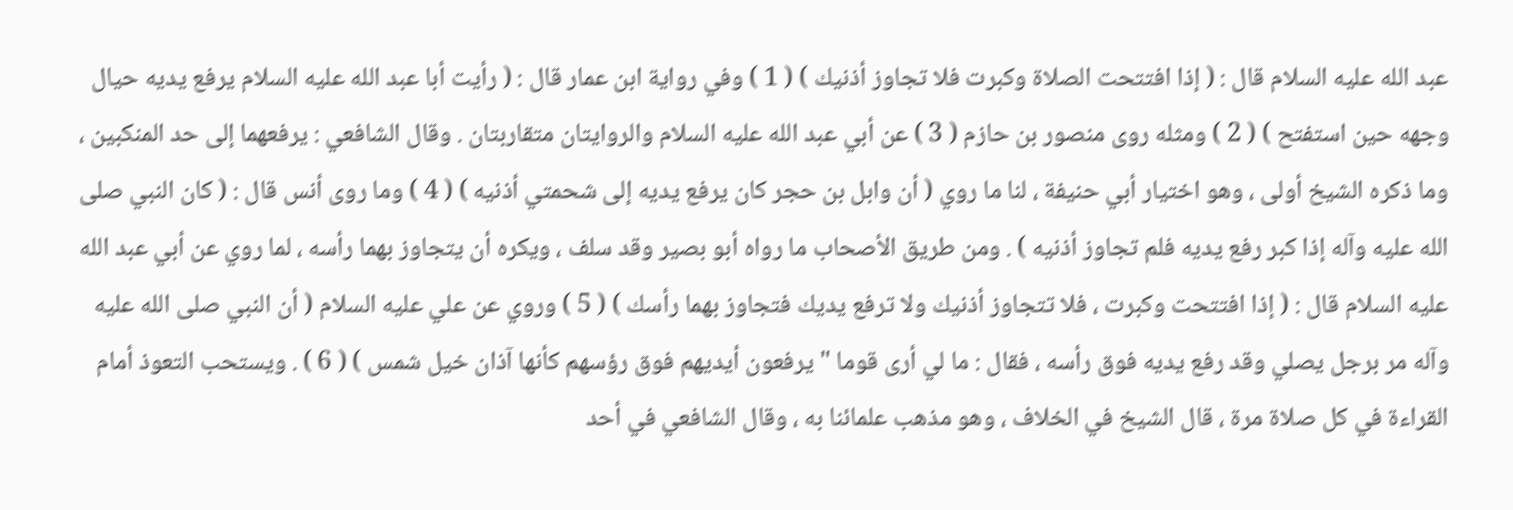عبد الله عليه السلام قال : ( إذا افتتحت الصلاة وكبرت فلا تجاوز أذنيك ) ( 1 ) وفي رواية ابن عمار قال : ( رأيت أبا عبد الله عليه السلام يرفع يديه حيال وجهه حين استفتح ) ( 2 ) ومثله روى منصور بن حازم ( 3 ) عن أبي عبد الله عليه السلام والروايتان متقاربتان . وقال الشافعي : يرفعهما إلى حد المنكبين ، وما ذكره الشيخ أولى ، وهو اختيار أبي حنيفة ، لنا ما روي ( أن وابل بن حجر كان يرفع يديه إلى شحمتي أذنيه ) ( 4 ) وما روى أنس قال : ( كان النبي صلى الله عليه وآله إذا كبر رفع يديه فلم تجاوز أذنيه ) . ومن طريق الأصحاب ما رواه أبو بصير وقد سلف ، ويكره أن يتجاوز بهما رأسه ، لما روي عن أبي عبد الله عليه السلام قال : ( إذا افتتحت وكبرت ، فلا تتجاوز أذنيك ولا ترفع يديك فتجاوز بهما رأسك ) ( 5 ) وروي عن علي عليه السلام ( أن النبي صلى الله عليه وآله مر برجل يصلي وقد رفع يديه فوق رأسه ، فقال : ما لي أرى قوما " يرفعون أيديهم فوق رؤسهم كأنها آذان خيل شمس ) ( 6 ) . ويستحب التعوذ أمام القراءة في كل صلاة مرة ، قال الشيخ في الخلاف ، وهو مذهب علمائنا به ، وقال الشافعي في أحد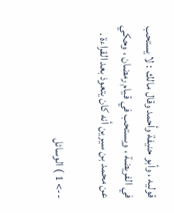قوليه ، وأبو حنيفة وأحمد وقال مالك : لا يستحب في الفريضة ، ويستحب في قيام رمضان ، وحكي عن محمد بن سيرين أنه كان يتعوذ بعد القراءة .

--> 1 ) الوسائل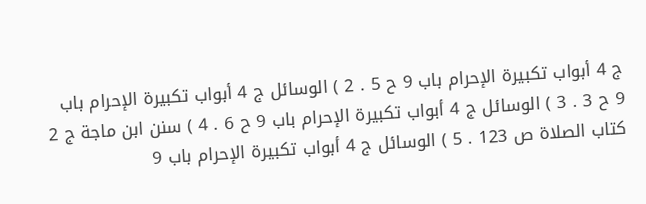ج 4 أبواب تكبيرة الإحرام باب 9 ح 5 . 2 ) الوسائل ج 4 أبواب تكبيرة الإحرام باب 9 ح 3 . 3 ) الوسائل ج 4 أبواب تكبيرة الإحرام باب 9 ح 6 . 4 ) سنن ابن ماجة ج 2 كتاب الصلاة ص 123 . 5 ) الوسائل ج 4 أبواب تكبيرة الإحرام باب 9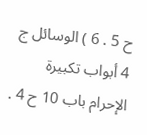ح 5 . 6 ) الوسائل ج 4 أبواب تكبيرة الإحرام باب 10 ح 4 .